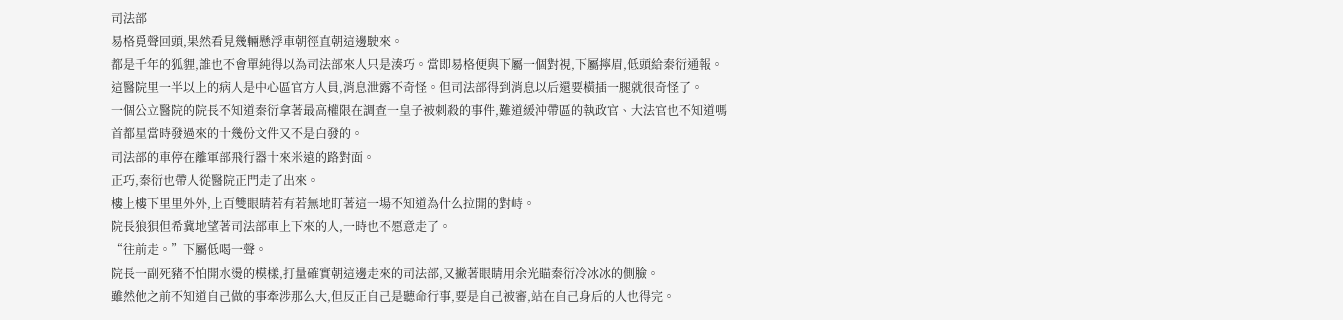司法部
易格覓聲回頭,果然看見幾輛懸浮車朝徑直朝這邊駛來。
都是千年的狐貍,誰也不會單純得以為司法部來人只是湊巧。當即易格便與下屬一個對視,下屬擰眉,低頭給秦衍通報。
這醫院里一半以上的病人是中心區官方人員,消息泄露不奇怪。但司法部得到消息以后還要橫插一腿就很奇怪了。
一個公立醫院的院長不知道秦衍拿著最高權限在調查一皇子被刺殺的事件,難道緩沖帶區的執政官、大法官也不知道嗎
首都星當時發過來的十幾份文件又不是白發的。
司法部的車停在離軍部飛行器十來米遠的路對面。
正巧,秦衍也帶人從醫院正門走了出來。
樓上樓下里里外外,上百雙眼睛若有若無地盯著這一場不知道為什么拉開的對峙。
院長狼狽但希冀地望著司法部車上下來的人,一時也不愿意走了。
“往前走。”下屬低喝一聲。
院長一副死豬不怕開水燙的模樣,打量確實朝這邊走來的司法部,又撇著眼睛用余光瞄秦衍冷冰冰的側臉。
雖然他之前不知道自己做的事牽涉那么大,但反正自己是聽命行事,要是自己被審,站在自己身后的人也得完。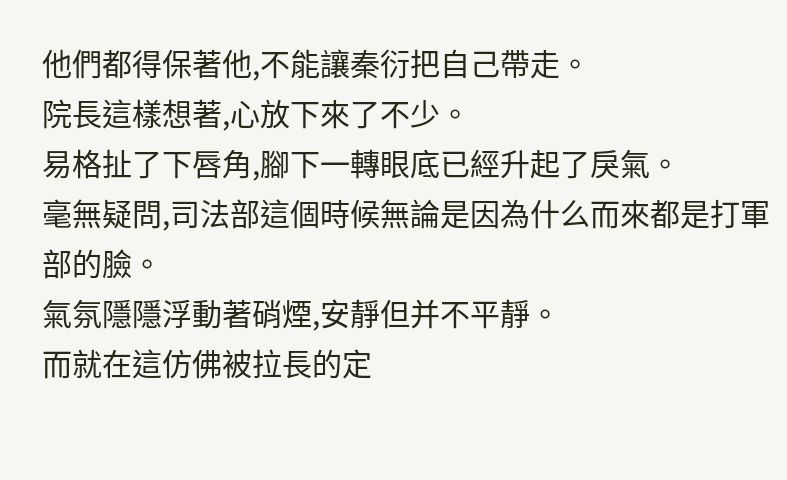他們都得保著他,不能讓秦衍把自己帶走。
院長這樣想著,心放下來了不少。
易格扯了下唇角,腳下一轉眼底已經升起了戾氣。
毫無疑問,司法部這個時候無論是因為什么而來都是打軍部的臉。
氣氛隱隱浮動著硝煙,安靜但并不平靜。
而就在這仿佛被拉長的定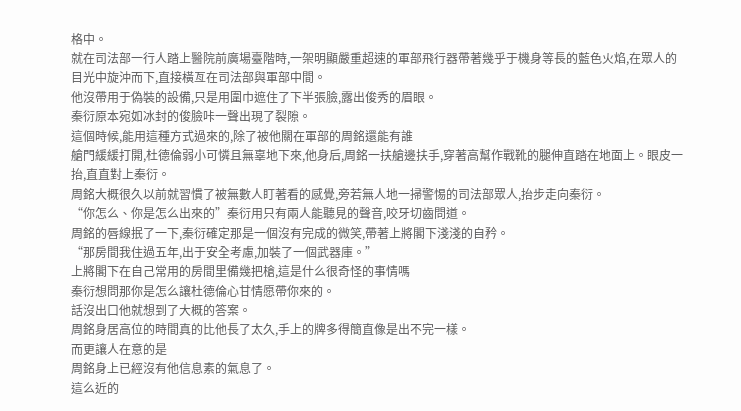格中。
就在司法部一行人踏上醫院前廣場臺階時,一架明顯嚴重超速的軍部飛行器帶著幾乎于機身等長的藍色火焰,在眾人的目光中旋沖而下,直接橫亙在司法部與軍部中間。
他沒帶用于偽裝的設備,只是用圍巾遮住了下半張臉,露出俊秀的眉眼。
秦衍原本宛如冰封的俊臉咔一聲出現了裂隙。
這個時候,能用這種方式過來的,除了被他關在軍部的周銘還能有誰
艙門緩緩打開,杜德倫弱小可憐且無辜地下來,他身后,周銘一扶艙邊扶手,穿著高幫作戰靴的腿伸直踏在地面上。眼皮一抬,直直對上秦衍。
周銘大概很久以前就習慣了被無數人盯著看的感覺,旁若無人地一掃警惕的司法部眾人,抬步走向秦衍。
“你怎么、你是怎么出來的”秦衍用只有兩人能聽見的聲音,咬牙切齒問道。
周銘的唇線抿了一下,秦衍確定那是一個沒有完成的微笑,帶著上將閣下淺淺的自矜。
“那房間我住過五年,出于安全考慮,加裝了一個武器庫。”
上將閣下在自己常用的房間里備幾把槍,這是什么很奇怪的事情嗎
秦衍想問那你是怎么讓杜德倫心甘情愿帶你來的。
話沒出口他就想到了大概的答案。
周銘身居高位的時間真的比他長了太久,手上的牌多得簡直像是出不完一樣。
而更讓人在意的是
周銘身上已經沒有他信息素的氣息了。
這么近的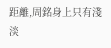距離,周銘身上只有淺淡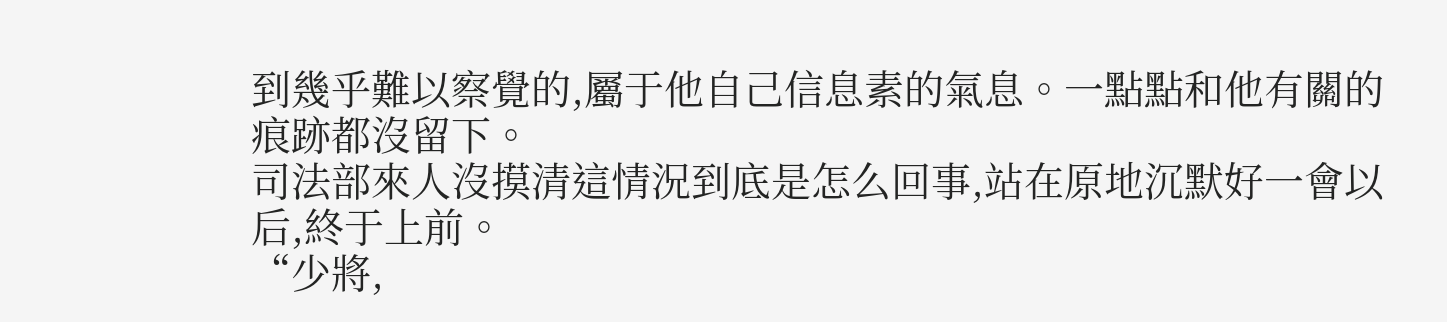到幾乎難以察覺的,屬于他自己信息素的氣息。一點點和他有關的痕跡都沒留下。
司法部來人沒摸清這情況到底是怎么回事,站在原地沉默好一會以后,終于上前。
“少將,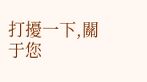打擾一下,關于您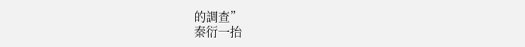的調查”
秦衍一抬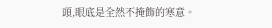頭,眼底是全然不掩飾的寒意。